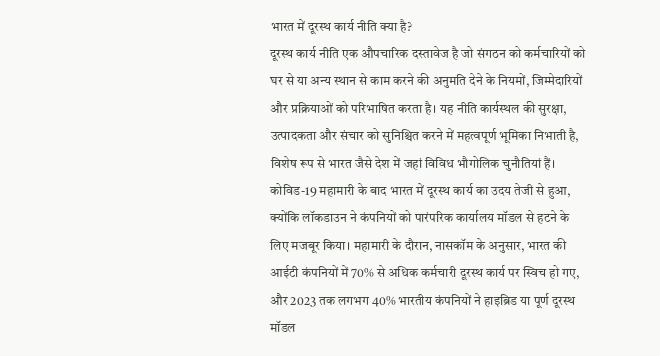भारत में दूरस्थ कार्य नीति क्या है?
दूरस्थ कार्य नीति एक औपचारिक दस्तावेज है जो संगठन को कर्मचारियों को घर से या अन्य स्थान से काम करने की अनुमति देने के नियमों, जिम्मेदारियों और प्रक्रियाओं को परिभाषित करता है। यह नीति कार्यस्थल की सुरक्षा, उत्पादकता और संचार को सुनिश्चित करने में महत्वपूर्ण भूमिका निभाती है, विशेष रूप से भारत जैसे देश में जहां विविध भौगोलिक चुनौतियां हैं।
कोविड-19 महामारी के बाद भारत में दूरस्थ कार्य का उदय तेजी से हुआ, क्योंकि लॉकडाउन ने कंपनियों को पारंपरिक कार्यालय मॉडल से हटने के लिए मजबूर किया। महामारी के दौरान, नासकॉम के अनुसार, भारत की आईटी कंपनियों में 70% से अधिक कर्मचारी दूरस्थ कार्य पर स्विच हो गए, और 2023 तक लगभग 40% भारतीय कंपनियों ने हाइब्रिड या पूर्ण दूरस्थ मॉडल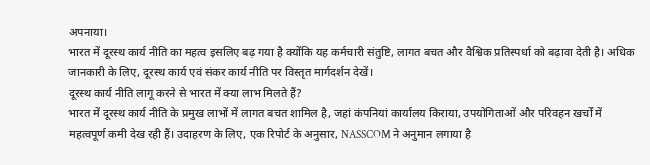अपनाया।
भारत में दूरस्थ कार्य नीति का महत्व इसलिए बढ़ गया है क्योंकि यह कर्मचारी संतुष्टि, लागत बचत और वैश्विक प्रतिस्पर्धा को बढ़ावा देती है। अधिक जानकारी के लिए, दूरस्थ कार्य एवं संकर कार्य नीति पर विस्तृत मार्गदर्शन देखें।
दूरस्थ कार्य नीति लागू करने से भारत में क्या लाभ मिलते हैं?
भारत में दूरस्थ कार्य नीति के प्रमुख लाभों में लागत बचत शामिल है, जहां कंपनियां कार्यालय किराया, उपयोगिताओं और परिवहन खर्चों में महत्वपूर्ण कमी देख रही हैं। उदाहरण के लिए, एक रिपोर्ट के अनुसार, NASSCOM ने अनुमान लगाया है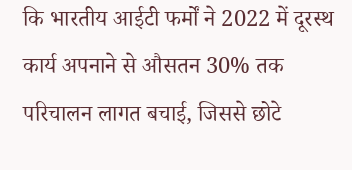कि भारतीय आईटी फर्मों ने 2022 में दूरस्थ कार्य अपनाने से औसतन 30% तक परिचालन लागत बचाई, जिससे छोटे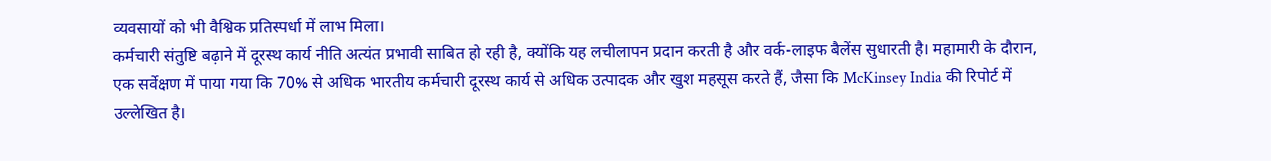व्यवसायों को भी वैश्विक प्रतिस्पर्धा में लाभ मिला।
कर्मचारी संतुष्टि बढ़ाने में दूरस्थ कार्य नीति अत्यंत प्रभावी साबित हो रही है, क्योंकि यह लचीलापन प्रदान करती है और वर्क-लाइफ बैलेंस सुधारती है। महामारी के दौरान, एक सर्वेक्षण में पाया गया कि 70% से अधिक भारतीय कर्मचारी दूरस्थ कार्य से अधिक उत्पादक और खुश महसूस करते हैं, जैसा कि McKinsey India की रिपोर्ट में उल्लेखित है।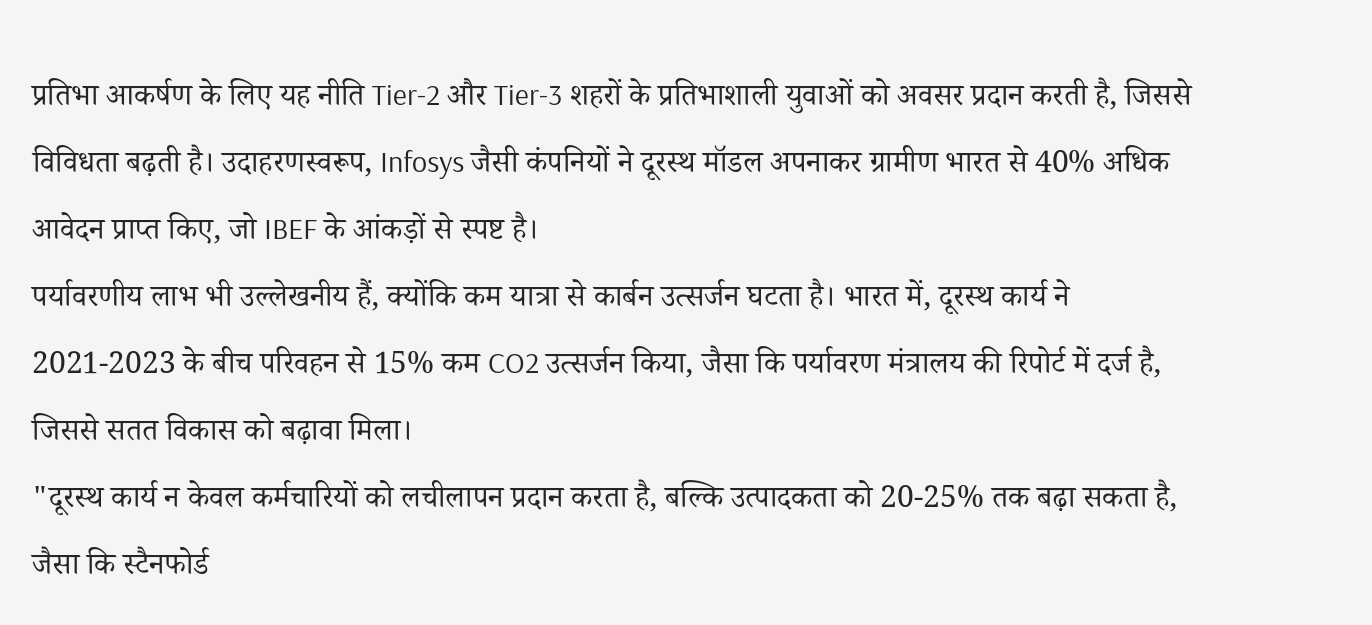प्रतिभा आकर्षण के लिए यह नीति Tier-2 और Tier-3 शहरों के प्रतिभाशाली युवाओं को अवसर प्रदान करती है, जिससे विविधता बढ़ती है। उदाहरणस्वरूप, Infosys जैसी कंपनियों ने दूरस्थ मॉडल अपनाकर ग्रामीण भारत से 40% अधिक आवेदन प्राप्त किए, जो IBEF के आंकड़ों से स्पष्ट है।
पर्यावरणीय लाभ भी उल्लेखनीय हैं, क्योंकि कम यात्रा से कार्बन उत्सर्जन घटता है। भारत में, दूरस्थ कार्य ने 2021-2023 के बीच परिवहन से 15% कम CO2 उत्सर्जन किया, जैसा कि पर्यावरण मंत्रालय की रिपोर्ट में दर्ज है, जिससे सतत विकास को बढ़ावा मिला।
"दूरस्थ कार्य न केवल कर्मचारियों को लचीलापन प्रदान करता है, बल्कि उत्पादकता को 20-25% तक बढ़ा सकता है, जैसा कि स्टैनफोर्ड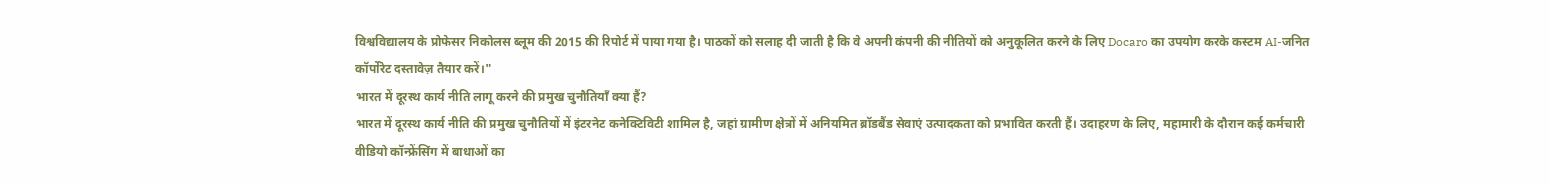विश्वविद्यालय के प्रोफेसर निकोलस ब्लूम की 2015 की रिपोर्ट में पाया गया है। पाठकों को सलाह दी जाती है कि वे अपनी कंपनी की नीतियों को अनुकूलित करने के लिए Docaro का उपयोग करके कस्टम AI-जनित कॉर्पोरेट दस्तावेज़ तैयार करें।"
भारत में दूरस्थ कार्य नीति लागू करने की प्रमुख चुनौतियाँ क्या हैं?
भारत में दूरस्थ कार्य नीति की प्रमुख चुनौतियों में इंटरनेट कनेक्टिविटी शामिल है, जहां ग्रामीण क्षेत्रों में अनियमित ब्रॉडबैंड सेवाएं उत्पादकता को प्रभावित करती हैं। उदाहरण के लिए, महामारी के दौरान कई कर्मचारी वीडियो कॉन्फ्रेंसिंग में बाधाओं का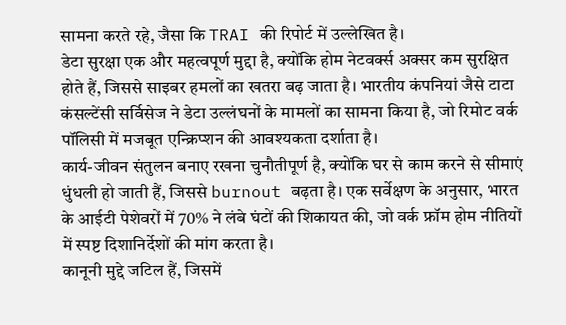सामना करते रहे, जैसा कि TRAI की रिपोर्ट में उल्लेखित है।
डेटा सुरक्षा एक और महत्वपूर्ण मुद्दा है, क्योंकि होम नेटवर्क्स अक्सर कम सुरक्षित होते हैं, जिससे साइबर हमलों का खतरा बढ़ जाता है। भारतीय कंपनियां जैसे टाटा कंसल्टेंसी सर्विसेज ने डेटा उल्लंघनों के मामलों का सामना किया है, जो रिमोट वर्क पॉलिसी में मजबूत एन्क्रिप्शन की आवश्यकता दर्शाता है।
कार्य-जीवन संतुलन बनाए रखना चुनौतीपूर्ण है, क्योंकि घर से काम करने से सीमाएं धुंधली हो जाती हैं, जिससे burnout बढ़ता है। एक सर्वेक्षण के अनुसार, भारत के आईटी पेशेवरों में 70% ने लंबे घंटों की शिकायत की, जो वर्क फ्रॉम होम नीतियों में स्पष्ट दिशानिर्देशों की मांग करता है।
कानूनी मुद्दे जटिल हैं, जिसमें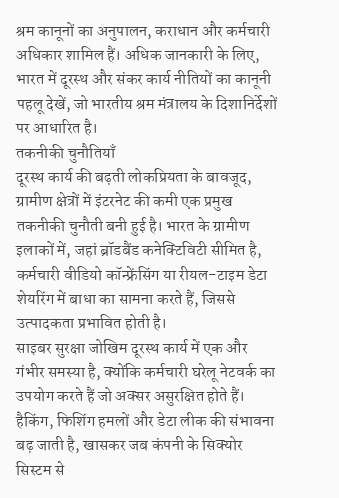श्रम कानूनों का अनुपालन, कराधान और कर्मचारी अधिकार शामिल हैं। अधिक जानकारी के लिए, भारत में दूरस्थ और संकर कार्य नीतियों का कानूनी पहलू देखें, जो भारतीय श्रम मंत्रालय के दिशानिर्देशों पर आधारित है।
तकनीकी चुनौतियाँ
दूरस्थ कार्य की बढ़ती लोकप्रियता के बावजूद, ग्रामीण क्षेत्रों में इंटरनेट की कमी एक प्रमुख तकनीकी चुनौती बनी हुई है। भारत के ग्रामीण इलाकों में, जहां ब्रॉडबैंड कनेक्टिविटी सीमित है, कर्मचारी वीडियो कॉन्फ्रेंसिंग या रीयल-टाइम डेटा शेयरिंग में बाधा का सामना करते हैं, जिससे उत्पादकता प्रभावित होती है।
साइबर सुरक्षा जोखिम दूरस्थ कार्य में एक और गंभीर समस्या है, क्योंकि कर्मचारी घरेलू नेटवर्क का उपयोग करते हैं जो अक्सर असुरक्षित होते हैं। हैकिंग, फिशिंग हमलों और डेटा लीक की संभावना बढ़ जाती है, खासकर जब कंपनी के सिक्योर सिस्टम से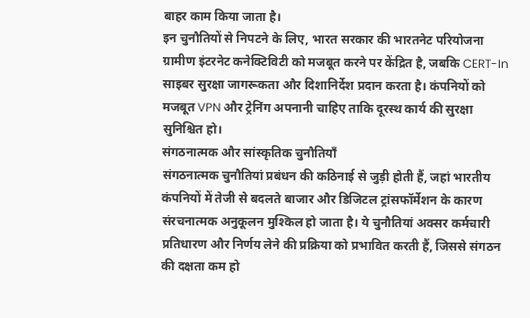बाहर काम किया जाता है।
इन चुनौतियों से निपटने के लिए, भारत सरकार की भारतनेट परियोजना ग्रामीण इंटरनेट कनेक्टिविटी को मजबूत करने पर केंद्रित है, जबकि CERT-In साइबर सुरक्षा जागरूकता और दिशानिर्देश प्रदान करता है। कंपनियों को मजबूत VPN और ट्रेनिंग अपनानी चाहिए ताकि दूरस्थ कार्य की सुरक्षा सुनिश्चित हो।
संगठनात्मक और सांस्कृतिक चुनौतियाँ
संगठनात्मक चुनौतियां प्रबंधन की कठिनाई से जुड़ी होती हैं, जहां भारतीय कंपनियों में तेजी से बदलते बाजार और डिजिटल ट्रांसफॉर्मेशन के कारण संरचनात्मक अनुकूलन मुश्किल हो जाता है। ये चुनौतियां अक्सर कर्मचारी प्रतिधारण और निर्णय लेने की प्रक्रिया को प्रभावित करती हैं, जिससे संगठन की दक्षता कम हो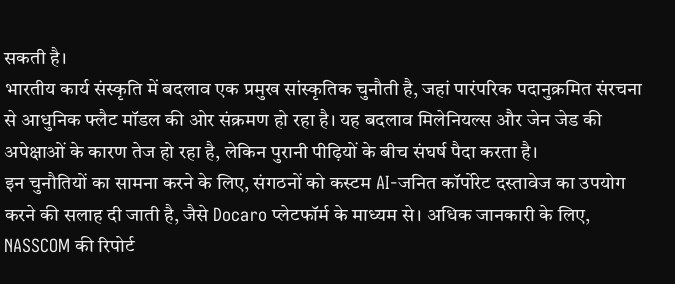सकती है।
भारतीय कार्य संस्कृति में बदलाव एक प्रमुख सांस्कृतिक चुनौती है, जहां पारंपरिक पदानुक्रमित संरचना से आधुनिक फ्लैट मॉडल की ओर संक्रमण हो रहा है। यह बदलाव मिलेनियल्स और जेन जेड की अपेक्षाओं के कारण तेज हो रहा है, लेकिन पुरानी पीढ़ियों के बीच संघर्ष पैदा करता है।
इन चुनौतियों का सामना करने के लिए, संगठनों को कस्टम AI-जनित कॉर्पोरेट दस्तावेज का उपयोग करने की सलाह दी जाती है, जैसे Docaro प्लेटफॉर्म के माध्यम से। अधिक जानकारी के लिए, NASSCOM की रिपोर्ट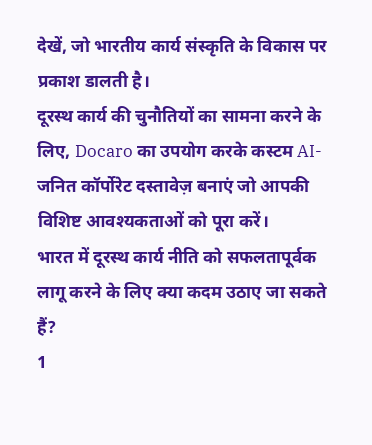देखें, जो भारतीय कार्य संस्कृति के विकास पर प्रकाश डालती है।
दूरस्थ कार्य की चुनौतियों का सामना करने के लिए, Docaro का उपयोग करके कस्टम AI-जनित कॉर्पोरेट दस्तावेज़ बनाएं जो आपकी विशिष्ट आवश्यकताओं को पूरा करें।
भारत में दूरस्थ कार्य नीति को सफलतापूर्वक लागू करने के लिए क्या कदम उठाए जा सकते हैं?
1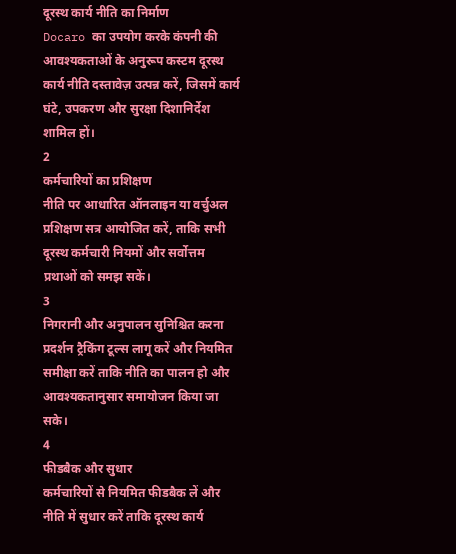दूरस्थ कार्य नीति का निर्माण
Docaro का उपयोग करके कंपनी की आवश्यकताओं के अनुरूप कस्टम दूरस्थ कार्य नीति दस्तावेज़ उत्पन्न करें, जिसमें कार्य घंटे, उपकरण और सुरक्षा दिशानिर्देश शामिल हों।
2
कर्मचारियों का प्रशिक्षण
नीति पर आधारित ऑनलाइन या वर्चुअल प्रशिक्षण सत्र आयोजित करें, ताकि सभी दूरस्थ कर्मचारी नियमों और सर्वोत्तम प्रथाओं को समझ सकें।
3
निगरानी और अनुपालन सुनिश्चित करना
प्रदर्शन ट्रैकिंग टूल्स लागू करें और नियमित समीक्षा करें ताकि नीति का पालन हो और आवश्यकतानुसार समायोजन किया जा सके।
4
फीडबैक और सुधार
कर्मचारियों से नियमित फीडबैक लें और नीति में सुधार करें ताकि दूरस्थ कार्य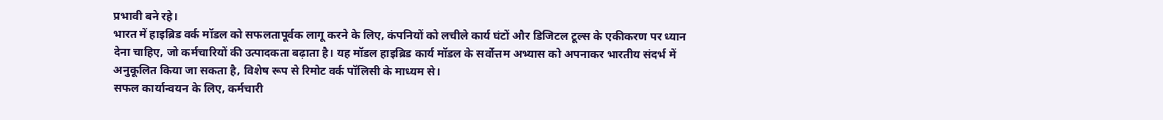प्रभावी बने रहे।
भारत में हाइब्रिड वर्क मॉडल को सफलतापूर्वक लागू करने के लिए, कंपनियों को लचीले कार्य घंटों और डिजिटल टूल्स के एकीकरण पर ध्यान देना चाहिए, जो कर्मचारियों की उत्पादकता बढ़ाता है। यह मॉडल हाइब्रिड कार्य मॉडल के सर्वोत्तम अभ्यास को अपनाकर भारतीय संदर्भ में अनुकूलित किया जा सकता है, विशेष रूप से रिमोट वर्क पॉलिसी के माध्यम से।
सफल कार्यान्वयन के लिए, कर्मचारी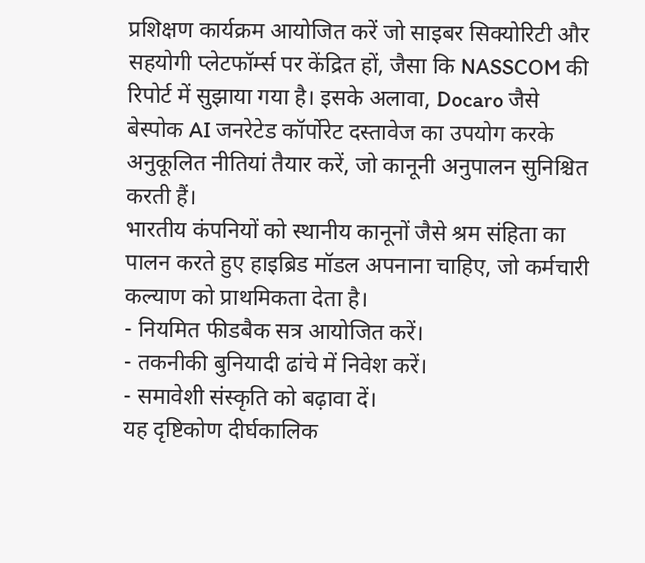प्रशिक्षण कार्यक्रम आयोजित करें जो साइबर सिक्योरिटी और सहयोगी प्लेटफॉर्म्स पर केंद्रित हों, जैसा कि NASSCOM की रिपोर्ट में सुझाया गया है। इसके अलावा, Docaro जैसे बेस्पोक AI जनरेटेड कॉर्पोरेट दस्तावेज का उपयोग करके अनुकूलित नीतियां तैयार करें, जो कानूनी अनुपालन सुनिश्चित करती हैं।
भारतीय कंपनियों को स्थानीय कानूनों जैसे श्रम संहिता का पालन करते हुए हाइब्रिड मॉडल अपनाना चाहिए, जो कर्मचारी कल्याण को प्राथमिकता देता है।
- नियमित फीडबैक सत्र आयोजित करें।
- तकनीकी बुनियादी ढांचे में निवेश करें।
- समावेशी संस्कृति को बढ़ावा दें।
यह दृष्टिकोण दीर्घकालिक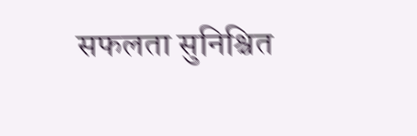सफलता सुनिश्चित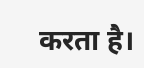करता है।